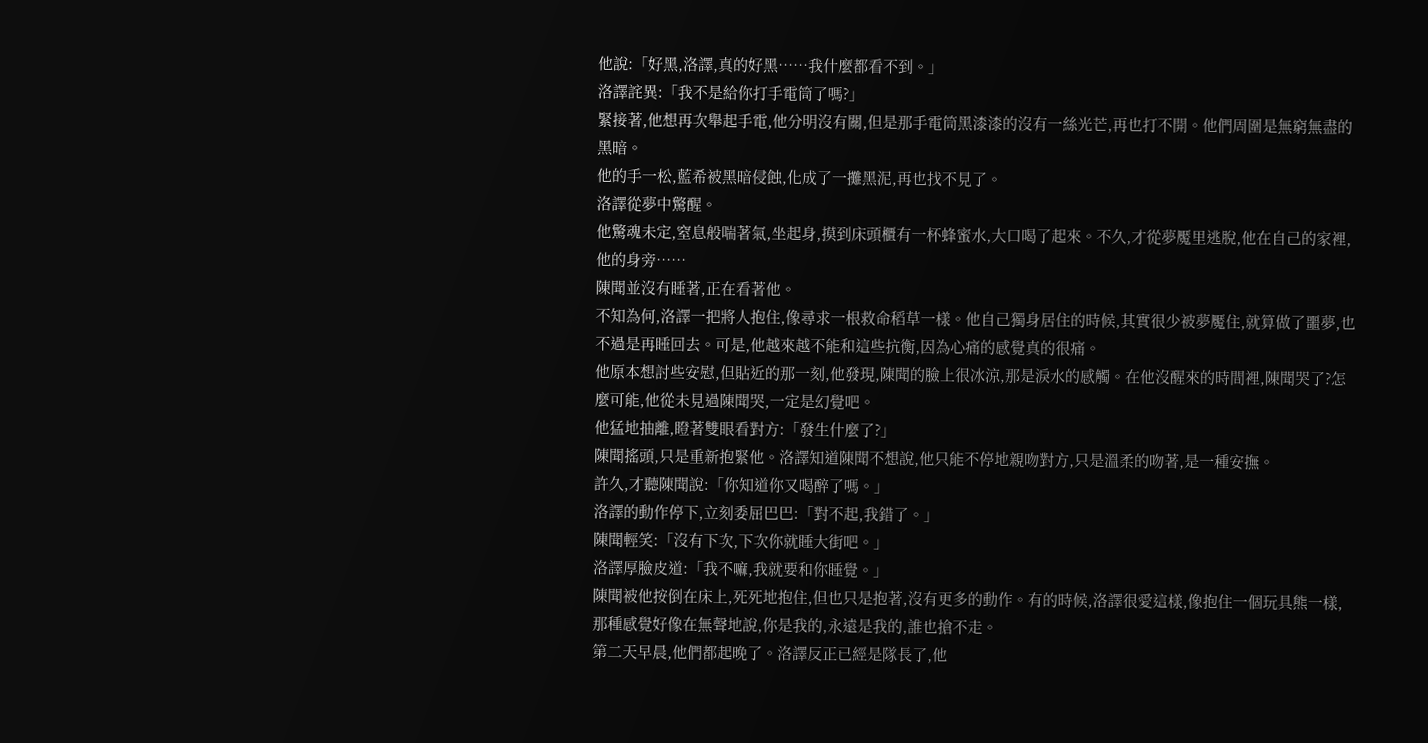他說:「好黑,洛譯,真的好黑……我什麼都看不到。」
洛譯詫異:「我不是給你打手電筒了嗎?」
緊接著,他想再次舉起手電,他分明沒有關,但是那手電筒黑漆漆的沒有一絲光芒,再也打不開。他們周圍是無窮無盡的黑暗。
他的手一松,藍希被黑暗侵蝕,化成了一攤黑泥,再也找不見了。
洛譯從夢中驚醒。
他驚魂未定,窒息般喘著氣,坐起身,摸到床頭櫃有一杯蜂蜜水,大口喝了起來。不久,才從夢魘里逃脫,他在自己的家裡,他的身旁……
陳聞並沒有睡著,正在看著他。
不知為何,洛譯一把將人抱住,像尋求一根救命稻草一樣。他自己獨身居住的時候,其實很少被夢魘住,就算做了噩夢,也不過是再睡回去。可是,他越來越不能和這些抗衡,因為心痛的感覺真的很痛。
他原本想討些安慰,但貼近的那一刻,他發現,陳聞的臉上很冰涼,那是淚水的感觸。在他沒醒來的時間裡,陳聞哭了?怎麼可能,他從未見過陳聞哭,一定是幻覺吧。
他猛地抽離,瞪著雙眼看對方:「發生什麼了?」
陳聞搖頭,只是重新抱緊他。洛譯知道陳聞不想說,他只能不停地親吻對方,只是溫柔的吻著,是一種安撫。
許久,才聽陳聞說:「你知道你又喝醉了嗎。」
洛譯的動作停下,立刻委屈巴巴:「對不起,我錯了。」
陳聞輕笑:「沒有下次,下次你就睡大街吧。」
洛譯厚臉皮道:「我不嘛,我就要和你睡覺。」
陳聞被他按倒在床上,死死地抱住,但也只是抱著,沒有更多的動作。有的時候,洛譯很愛這樣,像抱住一個玩具熊一樣,那種感覺好像在無聲地說,你是我的,永遠是我的,誰也搶不走。
第二天早晨,他們都起晚了。洛譯反正已經是隊長了,他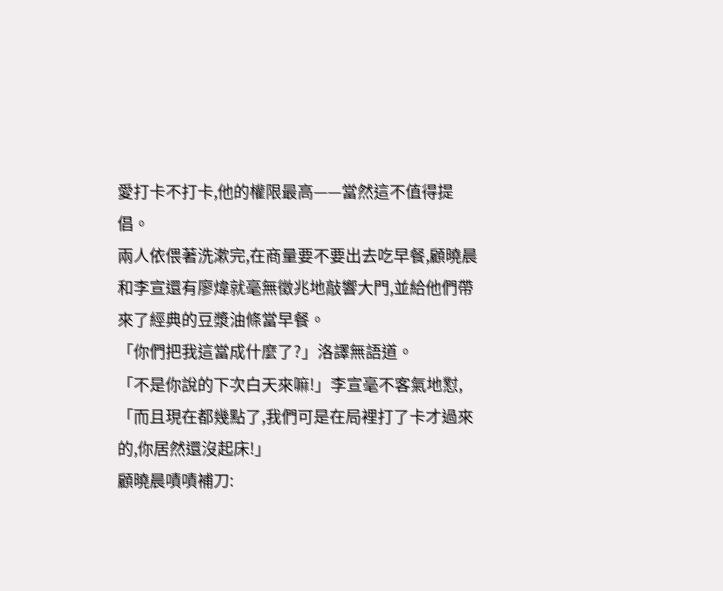愛打卡不打卡,他的權限最高——當然這不值得提倡。
兩人依偎著洗漱完,在商量要不要出去吃早餐,顧曉晨和李宣還有廖煒就毫無徵兆地敲響大門,並給他們帶來了經典的豆漿油條當早餐。
「你們把我這當成什麼了?」洛譯無語道。
「不是你說的下次白天來嘛!」李宣毫不客氣地懟,「而且現在都幾點了,我們可是在局裡打了卡才過來的,你居然還沒起床!」
顧曉晨嘖嘖補刀: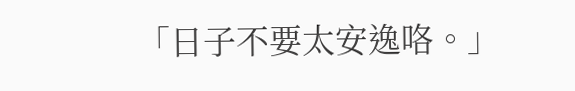「日子不要太安逸咯。」